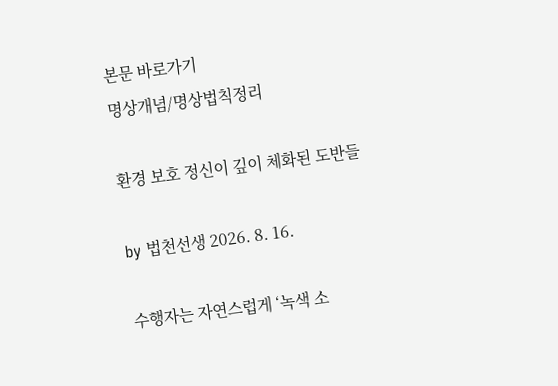본문 바로가기
명상개념/명상법칙정리

환경 보호 정신이 깊이 체화된 도반들

by 법천선생 2026. 8. 16.

수행자는 자연스럽게 ‘녹색 소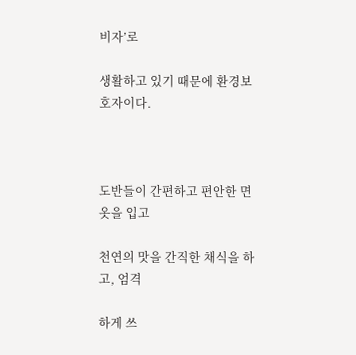비자’로

생활하고 있기 때문에 환경보호자이다.



도반들이 간편하고 편안한 면옷을 입고

천연의 맛을 간직한 채식을 하고, 엄격

하게 쓰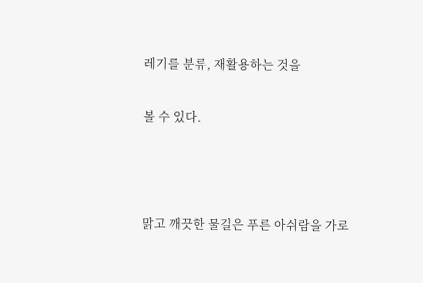레기를 분류, 재활용하는 것을

볼 수 있다.



맑고 깨끗한 물길은 푸른 아쉬람을 가로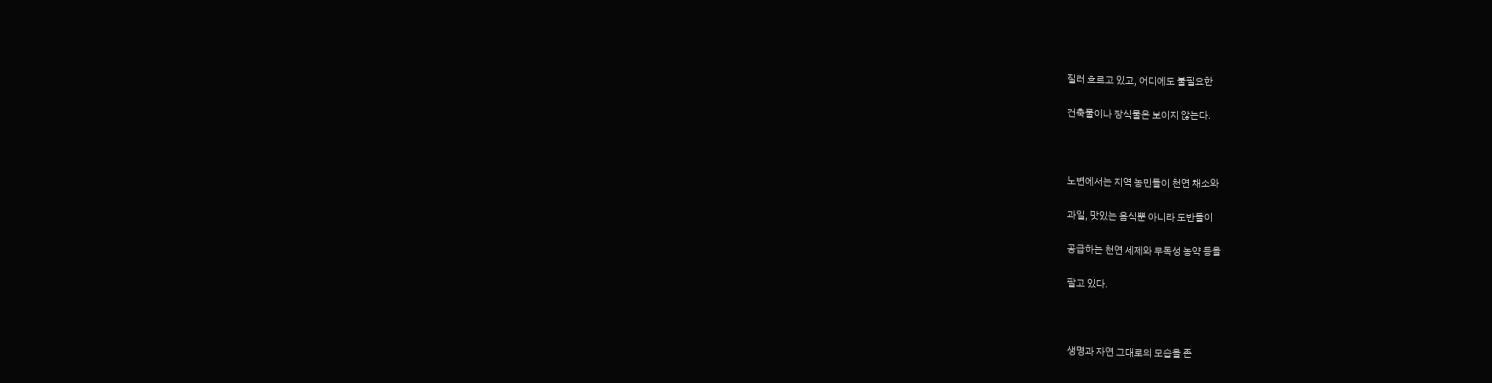질러 흐르고 있고, 어디에도 불필요한

건축물이나 장식물은 보이지 않는다.



노변에서는 지역 농민들이 천연 채소와

과일, 맛있는 음식뿐 아니라 도반들이

공급하는 천연 세제와 무독성 농약 등을

팔고 있다.



생명과 자연 그대로의 모습을 존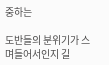중하는

도반들의 분위기가 스며들어서인지 길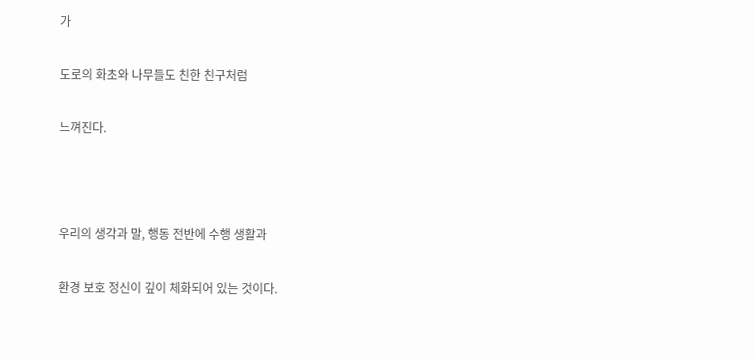가

도로의 화초와 나무들도 친한 친구처럼

느껴진다.



우리의 생각과 말, 행동 전반에 수행 생활과

환경 보호 정신이 깊이 체화되어 있는 것이다.